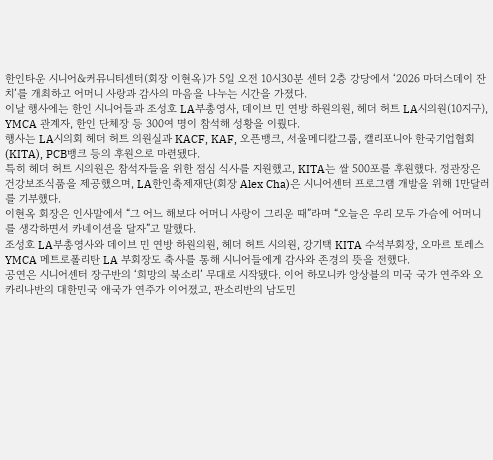한인타운 시니어&커뮤니티센터(회장 이현옥)가 5일 오전 10시30분 센터 2층 강당에서 ‘2026 마더스데이 잔치’를 개최하고 어머니 사랑과 감사의 마음을 나누는 시간을 가졌다.
이날 행사에는 한인 시니어들과 조성호 LA부총영사, 데이브 민 연방 하원의원, 헤더 허트 LA시의원(10지구), YMCA 관계자, 한인 단체장 등 300여 명이 참석해 성황을 이뤘다.
행사는 LA시의회 헤더 허트 의원실과 KACF, KAF, 오픈뱅크, 서울메디칼그룹, 캘리포니아 한국기업협회(KITA), PCB뱅크 등의 후원으로 마련됐다.
특히 헤더 허트 시의원은 참석자들을 위한 점심 식사를 지원했고, KITA는 쌀 500포를 후원했다. 정관장은 건강보조식품을 제공했으며, LA한인축제재단(회장 Alex Cha)은 시니어센터 프로그램 개발을 위해 1만달러를 기부했다.
이현옥 회장은 인사말에서 “그 어느 해보다 어머니 사랑이 그리운 때”라며 “오늘은 우리 모두 가슴에 어머니를 생각하면서 카네이션을 달자”고 말했다.
조성호 LA부총영사와 데이브 민 연방 하원의원, 헤더 허트 시의원, 강기택 KITA 수석부회장, 오마르 토레스 YMCA 메트로폴리탄 LA 부회장도 축사를 통해 시니어들에게 감사와 존경의 뜻을 전했다.
공연은 시니어센터 장구반의 ‘희망의 북소리’ 무대로 시작됐다. 이어 하모니카 앙상블의 미국 국가 연주와 오카리나반의 대한민국 애국가 연주가 이어졌고, 판소리반의 남도민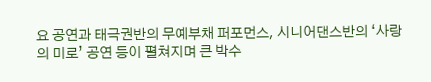요 공연과 태극권반의 무예부채 퍼포먼스, 시니어댄스반의 ‘사랑의 미로’ 공연 등이 펼쳐지며 큰 박수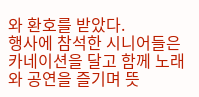와 환호를 받았다.
행사에 참석한 시니어들은 카네이션을 달고 함께 노래와 공연을 즐기며 뜻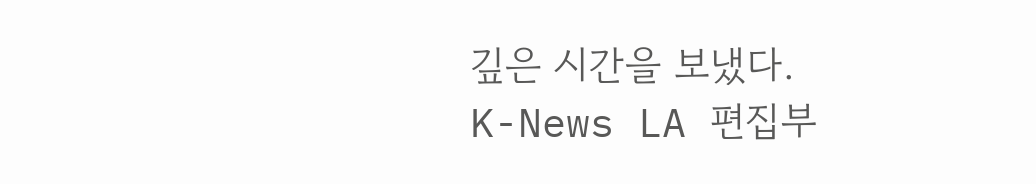깊은 시간을 보냈다.
K-News LA 편집부